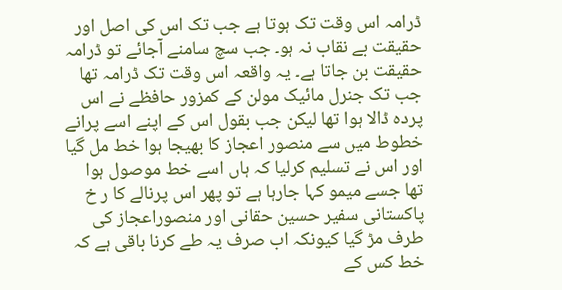ڈرامہ اس وقت تک ہوتا ہے جب تک اس کی اصل اور حقیقت بے نقاب نہ ہو۔ جب سچ سامنے آجائے تو ڈرامہ حقیقت بن جاتا ہے۔ یہ واقعہ اس وقت تک ڈرامہ تھا جب تک جنرل مائیک مولن کے کمزور حافظے نے اس پردہ ڈالا ہوا تھا لیکن جب بقول اس کے اپنے اسے پرانے خطوط میں سے منصور اعجاز کا بھیجا ہوا خط مل گیا اور اس نے تسلیم کرلیا کہ ہاں اسے خط موصول ہوا تھا جسے میمو کہا جارہا ہے تو پھر اس پرنالے کا ر خ پاکستانی سفیر حسین حقانی اور منصوراعجاز کی طرف مڑ گیا کیونکہ اب صرف یہ طے کرنا باقی ہے کہ خط کس کے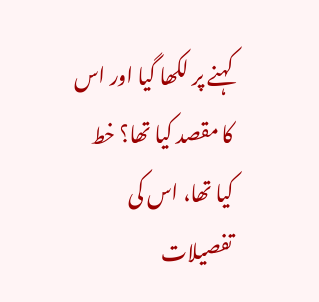کہنے پر لکھا گیا اور اس کا مقصد کیا تھا؟ خط کیا تھا، اس کی تفصیلات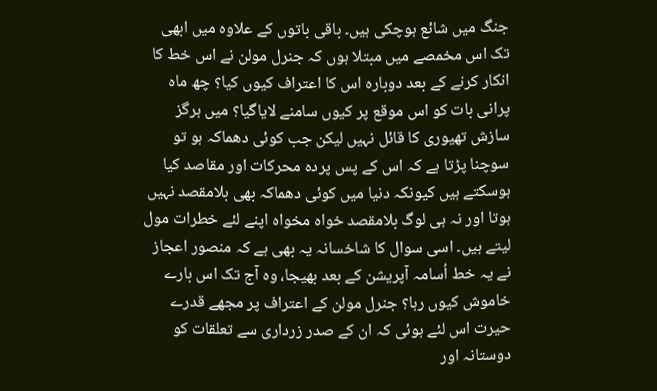جنگ میں شائع ہوچکی ہیں۔ باقی باتوں کے علاوہ میں ابھی تک اس مخمصے میں مبتلا ہوں کہ جنرل مولن نے اس خط کا انکار کرنے کے بعد دوبارہ اس کا اعتراف کیوں کیا؟ چھ ماہ پرانی بات کو اس موقع پر کیوں سامنے لایاگیا؟ میں ہرگز سازش تھیوری کا قائل نہیں لیکن جب کوئی دھماکہ ہو تو سوچنا پڑتا ہے کہ اس کے پس پردہ محرکات اور مقاصد کیا ہوسکتے ہیں کیونکہ دنیا میں کوئی دھماکہ بھی بلامقصد نہیں ہوتا اور نہ ہی لوگ بلامقصد خواہ مخواہ اپنے لئے خطرات مول لیتے ہیں۔ اسی سوال کا شاخسانہ یہ بھی ہے کہ منصور اعجاز نے یہ خط اُسامہ آپریشن کے بعد بھیجا، وہ آج تک اس بارے خاموش کیوں رہا؟ جنرل مولن کے اعتراف پر مجھے قدرے حیرت اس لئے ہوئی کہ ان کے صدر زرداری سے تعلقات کو دوستانہ اور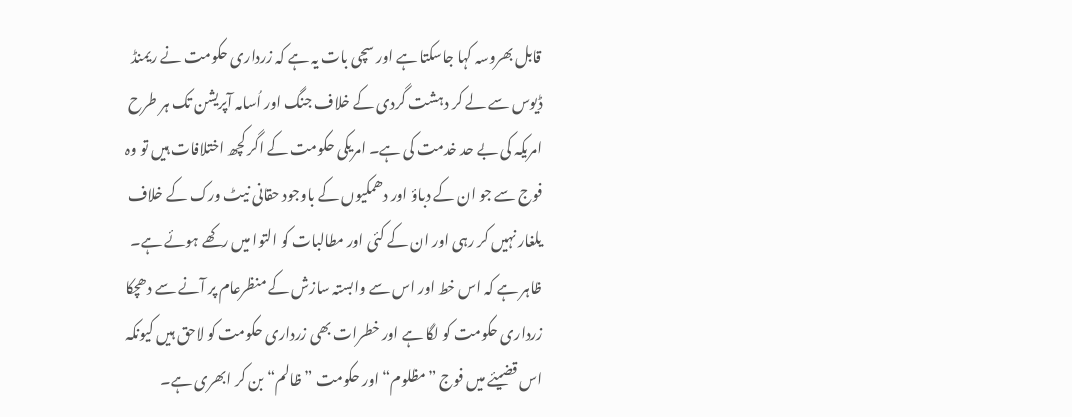قابل بھروسہ کہا جاسکتا ہے اور سچی بات یہ ہے کہ زرداری حکومت نے ریمنڈ ڈیوس سے لے کر دہشت گردی کے خلاف جنگ اور اُسامہ آپریشن تک ہر طرح امریکہ کی بے حد خدمت کی ہے۔ امریکی حکومت کے اگر کچھ اختلافات ہیں تو وہ فوج سے جو ان کے دباؤ اور دھمکیوں کے باوجود حقانی نیٹ ورک کے خلاف یلغار نہیں کر رہی اور ان کے کئی اور مطالبات کو التوا میں رکھے ہوئے ہے۔ ظاہر ہے کہ اس خط اور اس سے وابستہ سازش کے منظرعام پر آنے سے دھچکا زرداری حکومت کو لگا ہے اور خطرات بھی زرداری حکومت کو لاحق ہیں کیونکہ اس قضیئے میں فوج ”مظلوم“ اور حکومت ”ظالم“ بن کر ابھری ہے۔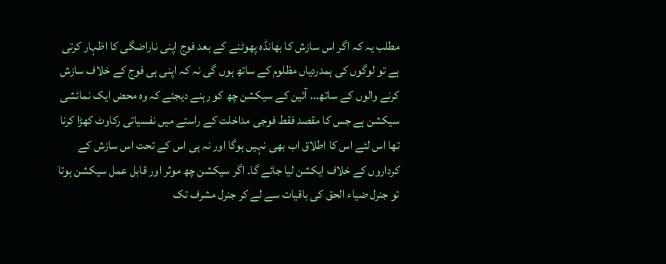مطلب یہ کہ اگر اس سازش کا بھانڈہ پھوٹنے کے بعد فوج اپنی ناراضگی کا اظہار کرتی ہے تو لوگوں کی ہمدردیاں مظلوم کے ساتھ ہوں گی نہ کہ اپنی ہی فوج کے خلاف سازش کرنے والوں کے ساتھ… آئین کے سیکشن چھ کو رہنے دیجئے کہ وہ محض ایک نمائشی سیکشن ہے جس کا مقصد فقط فوجی مداخلت کے راستے میں نفسیاتی رکاوٹ کھڑا کرنا تھا اس لئے اس کا اطلاق اب بھی نہیں ہوگا اور نہ ہی اس کے تحت اس سازش کے کرداروں کے خلاف ایکشن لیا جائے گا۔ اگر سیکشن چھ موثر اور قابل عمل سیکشن ہوتا تو جنرل ضیاء الحق کی باقیات سے لے کر جنرل مشرف تک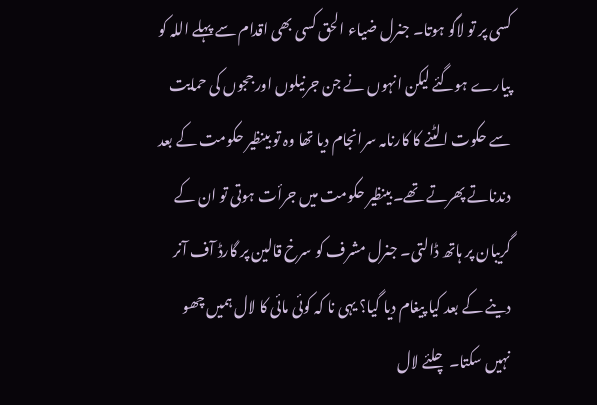کسی پر تو لاگو ہوتا۔ جنرل ضیاء الحق کسی بھی اقدام سے پہلے اللہ کو پیارے ہوگئے لیکن انہوں نے جن جرنیلوں اور ججوں کی حمایت سے حکوت الٹنے کا کارنامہ سرانجام دیا تھا وہ تو بینظیر حکومت کے بعد دندناتے پھرتے تھے۔ بینظیر حکومت میں جرأت ہوتی تو ان کے گریبان پر ہاتھ ڈالتی۔ جنرل مشرف کو سرخ قالین پر گارڈ آف آنر دینے کے بعد کیا پیغام دیا گیا؟ یہی نا کہ کوئی مائی کا لال ہمیں چھو نہیں سکتا۔ چلئے لال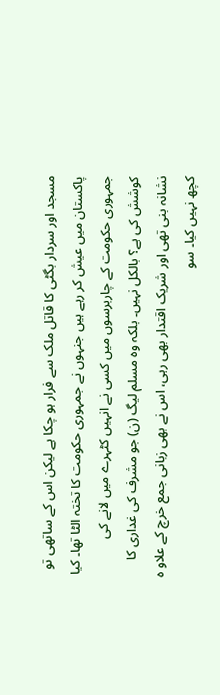مسجد اور سردار بگٹی کا قاتل ملک سے فرار ہو چکا ہے لیکن اس کے ساتھی تو پاکستان میں عیش کر رہے ہیں جنہوں نے جمہوری حکومت کا تختہ الٹا تھا۔ کیا جمہوری حکومت کے چاربرسوں میں کسی نے انہیں کٹہرے میں لانے کی کوشش کی ہے؟ بالکل نہیں۔ بلکہ وہ مسلم لیگ (ن) جو مشرف کی غداری کا نشانہ بنی تھی اور شریک اقتدار بھی رہی، اس نے بھی زبانی جمع خرچ کے علاو ہ کچھ نہیں کیا۔ سو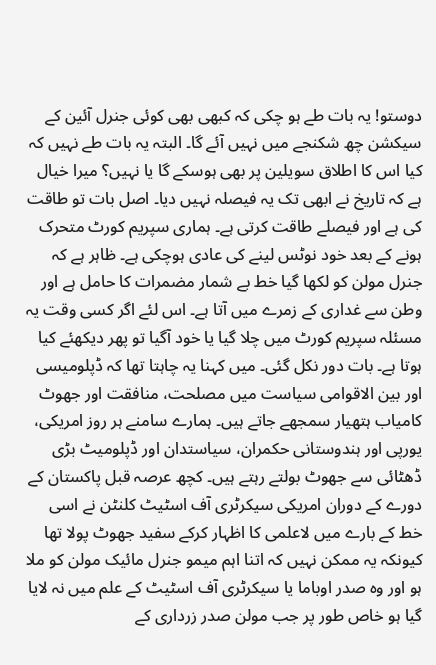دوستو! یہ بات طے ہو چکی کہ کبھی بھی کوئی جنرل آئین کے سیکشن چھ شکنجے میں نہیں آئے گا۔ البتہ یہ بات طے نہیں کہ کیا اس کا اطلاق سویلین پر بھی ہوسکے گا یا نہیں؟ میرا خیال ہے کہ تاریخ نے ابھی تک یہ فیصلہ نہیں دیا۔ اصل بات تو طاقت کی ہے اور فیصلے طاقت کرتی ہے۔ ہماری سپریم کورٹ متحرک ہونے کے بعد خود نوٹس لینے کی عادی ہوچکی ہے۔ ظاہر ہے کہ جنرل مولن کو لکھا گیا خط بے شمار مضمرات کا حامل ہے اور وطن سے غداری کے زمرے میں آتا ہے۔ اس لئے اگر کسی وقت یہ مسئلہ سپریم کورٹ میں چلا گیا یا خود آگیا تو پھر دیکھئے کیا ہوتا ہے۔ بات دور نکل گئی۔ میں کہنا یہ چاہتا تھا کہ ڈپلومیسی اور بین الاقوامی سیاست میں مصلحت، منافقت اور جھوٹ کامیاب ہتھیار سمجھے جاتے ہیں۔ ہمارے سامنے ہر روز امریکی، یورپی اور ہندوستانی حکمران، سیاستدان اور ڈپلومیٹ بڑی ڈھٹائی سے جھوٹ بولتے رہتے ہیں۔ کچھ عرصہ قبل پاکستان کے دورے کے دوران امریکی سیکرٹری آف اسٹیٹ کلنٹن نے اسی خط کے بارے میں لاعلمی کا اظہار کرکے سفید جھوٹ پولا تھا کیونکہ یہ ممکن نہیں کہ اتنا اہم میمو جنرل مائیک مولن کو ملا ہو اور وہ صدر اوباما یا سیکرٹری آف اسٹیٹ کے علم میں نہ لایا گیا ہو خاص طور پر جب مولن صدر زرداری کے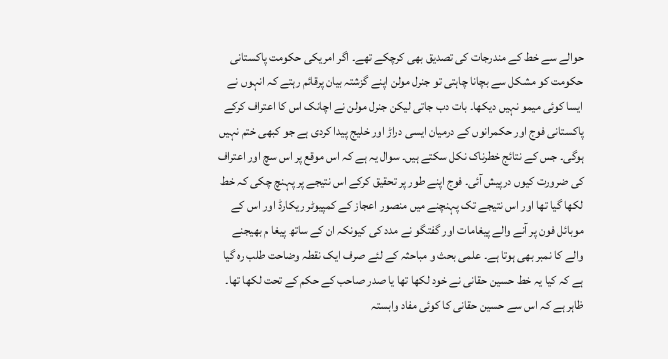حوالے سے خط کے مندرجات کی تصدیق بھی کرچکے تھے۔ اگر امریکی حکومت پاکستانی حکومت کو مشکل سے بچانا چاہتی تو جنرل مولن اپنے گزشتہ بیان پرقائم رہتے کہ انہوں نے ایسا کوئی میمو نہیں دیکھا۔ بات دب جاتی لیکن جنرل مولن نے اچانک اس کا اعتراف کرکے پاکستانی فوج اور حکمرانوں کے درمیان ایسی دراڑ اور خلیج پیدا کردی ہے جو کبھی ختم نہیں ہوگی۔ جس کے نتائج خطرناک نکل سکتے ہیں۔ سوال یہ ہے کہ اس موقع پر اس سچ اور اعتراف کی ضرورت کیوں درپیش آئی۔ فوج اپنے طور پر تحقیق کرکے اس نتیجے پر پہنچ چکی کہ خط لکھا گیا تھا اور اس نتیجے تک پہنچنے میں منصور اعجاز کے کمپیوٹر ریکارڈ اور اس کے موبائل فون پر آنے والے پیغامات اور گفتگو نے مدد کی کیونکہ ان کے ساتھ پیغا م بھیجنے والے کا نمبر بھی ہوتا ہے۔ علمی بحث و مباحثہ کے لئے صرف ایک نقطہ وضاحت طلب رہ گیا ہے کہ کیا یہ خط حسین حقانی نے خود لکھا تھا یا صدر صاحب کے حکم کے تحت لکھا تھا۔ ظاہر ہے کہ اس سے حسین حقانی کا کوئی مفاد وابستہ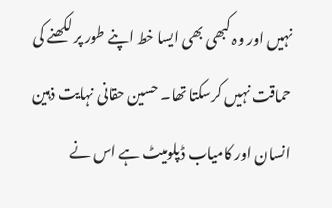نہیں اور وہ کبھی بھی ایسا خط اپنے طور پر لکھنے کی حماقت نہیں کرسکتا تھا۔ حسین حقانی نہایت ذہین انسان اور کامیاب ڈپلومیٹ ہے اس نے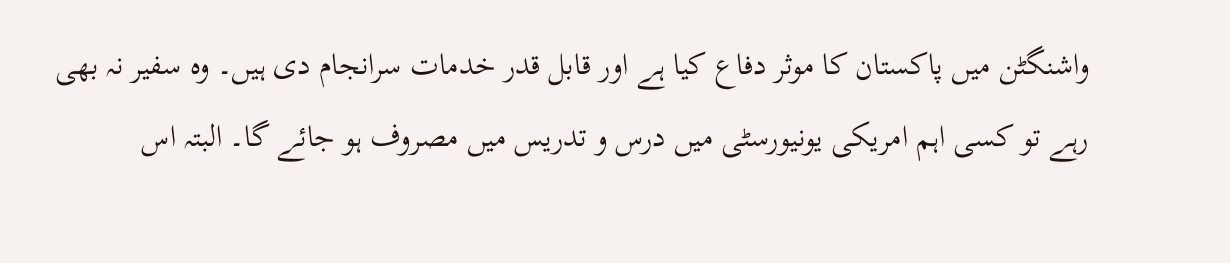واشنگٹن میں پاکستان کا موثر دفاع کیا ہے اور قابل قدر خدمات سرانجام دی ہیں۔ وہ سفیر نہ بھی رہے تو کسی اہم امریکی یونیورسٹی میں درس و تدریس میں مصروف ہو جائے گا۔ البتہ اس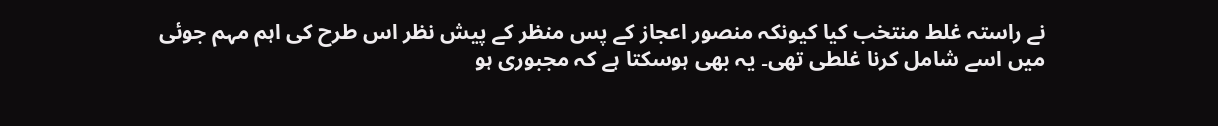نے راستہ غلط منتخب کیا کیونکہ منصور اعجاز کے پس منظر کے پیش نظر اس طرح کی اہم مہم جوئی میں اسے شامل کرنا غلطی تھی۔ یہ بھی ہوسکتا ہے کہ مجبوری ہو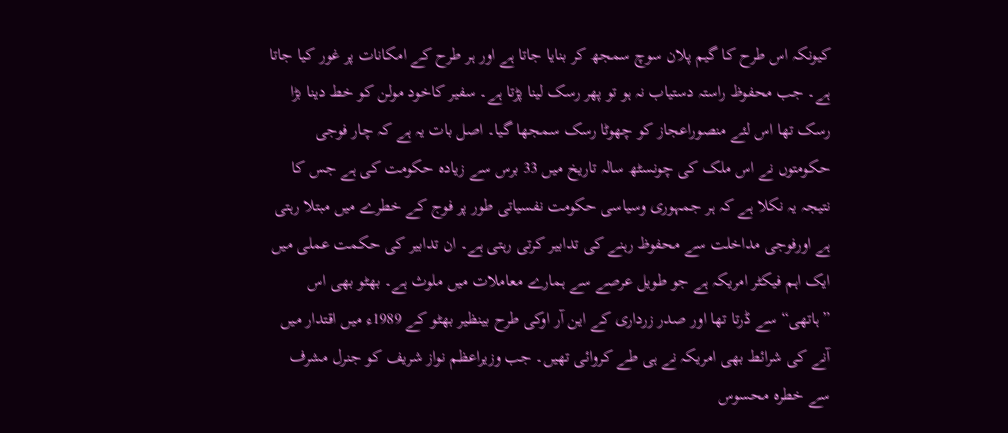کیونکہ اس طرح کا گیم پلان سوچ سمجھ کر بنایا جاتا ہے اور ہر طرح کے امکانات پر غور کیا جاتا ہے۔ جب محفوظ راستہ دستیاب نہ ہو تو پھر رسک لینا پڑتا ہے۔ سفیر کاخود مولن کو خط دینا بڑا رسک تھا اس لئے منصوراعجاز کو چھوٹا رسک سمجھا گیا۔ اصل بات یہ ہے کہ چار فوجی حکومتوں نے اس ملک کی چونسٹھ سالہ تاریخ میں 33 برس سے زیادہ حکومت کی ہے جس کا نتیجہ یہ نکلا ہے کہ ہر جمہوری وسیاسی حکومت نفسیاتی طور پر فوج کے خطرے میں مبتلا رہتی ہے اورفوجی مداخلت سے محفوظ رہنے کی تدابیر کرتی رہتی ہے۔ ان تدابیر کی حکمت عملی میں ایک اہم فیکٹر امریکہ ہے جو طویل عرصے سے ہمارے معاملات میں ملوث ہے۔ بھٹو بھی اس ”ہاتھی“ سے ڈرتا تھا اور صدر زرداری کے این آر اوکی طرح بینظیر بھٹو کے 1989ء میں اقتدار میں آنے کی شرائط بھی امریکہ نے ہی طے کروائی تھیں۔ جب وزیراعظم نواز شریف کو جنرل مشرف سے خطرہ محسوس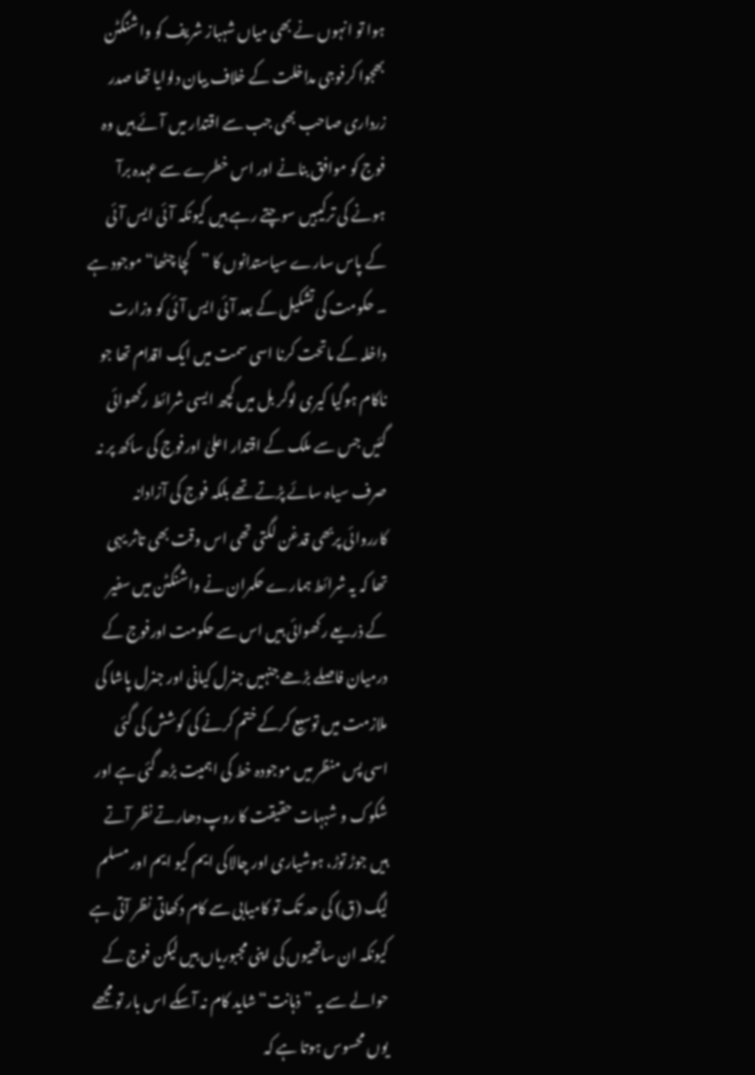ہوا تو انہوں نے بھی میاں شہباز شریف کو واشنگٹن بھجوا کرفوجی مداخلت کے خلاف بیان دلوایا تھا صدر زرداری صاحب بھی جب سے اقتدار میں آئے ہیں وہ فوج کو موافق بنانے اور اس خطرے سے عہدہ برآ ہونے کی ترکیبیں سوچتے رہے ہیں کیونکہ آئی ایس آئی کے پاس سارے سیاستدانوں کا ”کچا چٹھا“ موجود ہے ۔ حکومت کی تشکیل کے بعد آئی ایس آئی کو وزارت داخلہ کے ماتحت کرنا اسی سمت میں ایک اقدام تھا جو ناکام ہوگیا کیری لوگر بل میں کچھ ایسی شرائط رکھوائی گئیں جس سے ملک کے اقتدار اعلیٰ اورفوج کی ساکھ پر نہ صرف سیاہ سائے پڑتے تھے بلکہ فوج کی آزادانہ کارروائی پربھی قدغن لگتی تھی اس وقت بھی تاثر یہی تھا کہ یہ شرائط ہمارے حکمران نے واشنگٹن میں سفیر کے ذریعے رکھوائی ہیں اس سے حکومت اورفوج کے درمیان فاصلے بڑھے جنہیں جنرل کیانی اور جنرل پاشا کی ملازمت میں توسیع کرکے ختم کرنے کی کوشش کی گئی اسی پس منظر میں موجودہ خط کی اہمیت بڑھ گئی ہے اور شکوک و شبہات حقیقت کا روپ دھارتے نظر آتے ہیں جوڑ توڑ، ہوشیاری اور چالاکی ایم کیو ایم اور مسلم لیگ (ق) کی حد تک تو کامیابی سے کام دکھاتی نظر آتی ہے کیونکہ ان ساتھیوں کی اپنی مجبوریاں ہیں لیکن فوج کے حوالے سے یہ ”ذہانت“ شاید کام نہ آسکے اس بار تو مجھے یوں محسوس ہوتا ہے کہ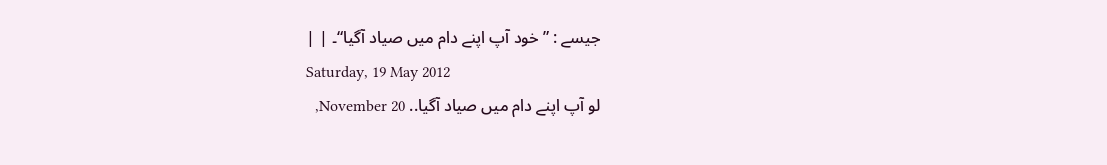جیسے : ”خود آپ اپنے دام میں صیاد آگیا“۔ | |
Saturday, 19 May 2012
لو آپ اپنے دام میں صیاد آگیا.. November 20,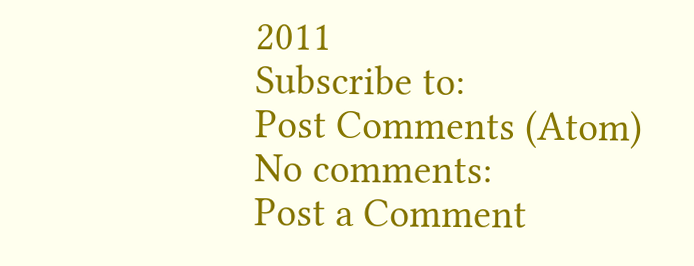2011
Subscribe to:
Post Comments (Atom)
No comments:
Post a Comment